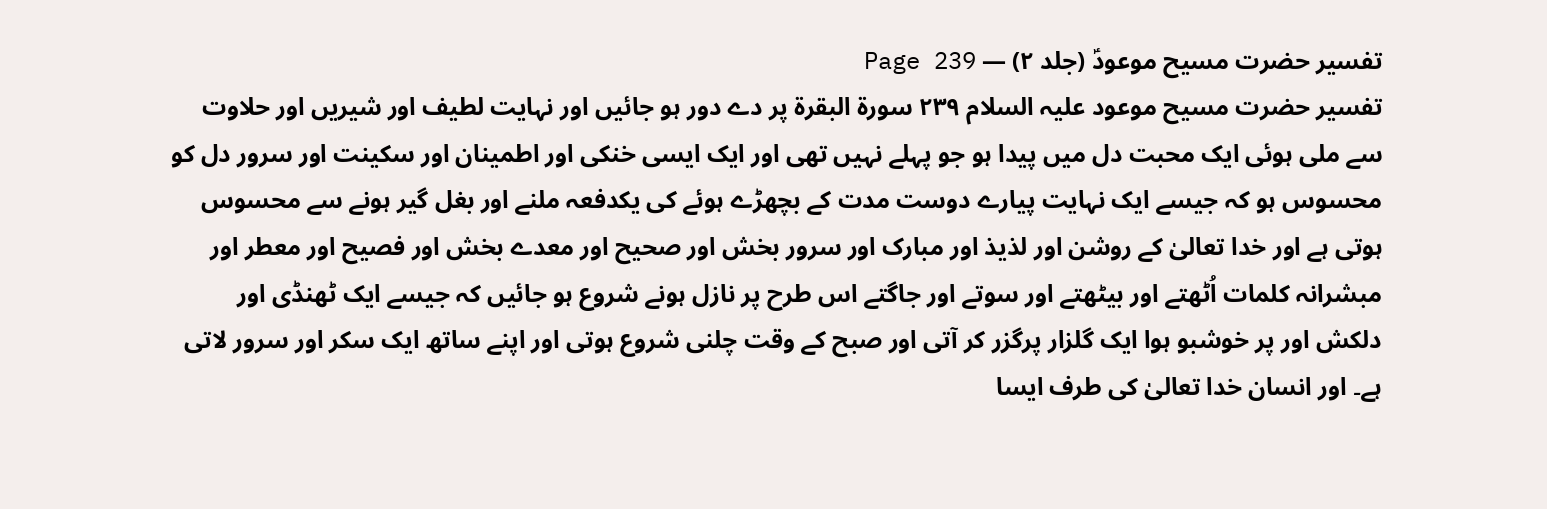تفسیر حضرت مسیح موعودؑ (جلد ۲) — Page 239
تفسیر حضرت مسیح موعود علیہ السلام ۲۳۹ سورة البقرة پر دے دور ہو جائیں اور نہایت لطیف اور شیریں اور حلاوت سے ملی ہوئی ایک محبت دل میں پیدا ہو جو پہلے نہیں تھی اور ایک ایسی خنکی اور اطمینان اور سکینت اور سرور دل کو محسوس ہو کہ جیسے ایک نہایت پیارے دوست مدت کے بچھڑے ہوئے کی یکدفعہ ملنے اور بغل گیر ہونے سے محسوس ہوتی ہے اور خدا تعالیٰ کے روشن اور لذیذ اور مبارک اور سرور بخش اور صحیح اور معدے بخش اور فصیح اور معطر اور مبشرانہ کلمات اُٹھتے اور بیٹھتے اور سوتے اور جاگتے اس طرح پر نازل ہونے شروع ہو جائیں کہ جیسے ایک ٹھنڈی اور دلکش اور پر خوشبو ہوا ایک گلزار پرگزر کر آتی اور صبح کے وقت چلنی شروع ہوتی اور اپنے ساتھ ایک سکر اور سرور لاتی ہے۔ اور انسان خدا تعالیٰ کی طرف ایسا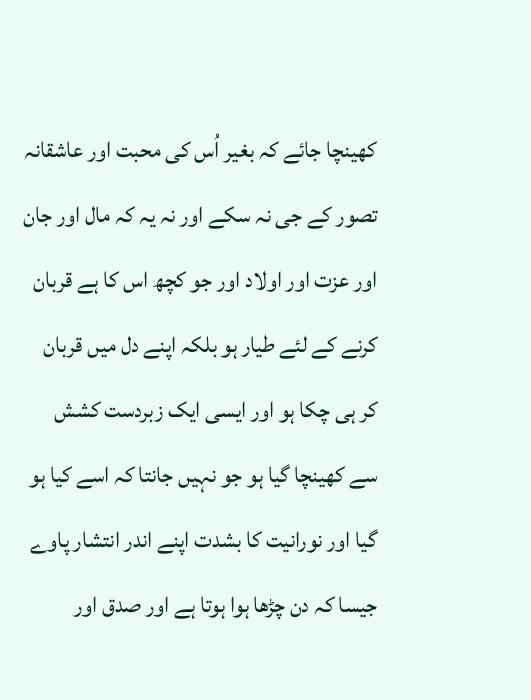کھینچا جائے کہ بغیر اُس کی محبت اور عاشقانہ تصور کے جی نہ سکے اور نہ یہ کہ مال اور جان اور عزت اور اولاد اور جو کچھ اس کا ہے قربان کرنے کے لئے طیار ہو بلکہ اپنے دل میں قربان کر ہی چکا ہو اور ایسی ایک زبردست کشش سے کھینچا گیا ہو جو نہیں جانتا کہ اسے کیا ہو گیا اور نورانیت کا بشدت اپنے اندر انتشار پاوے جیسا کہ دن چڑھا ہوا ہوتا ہے اور صدق اور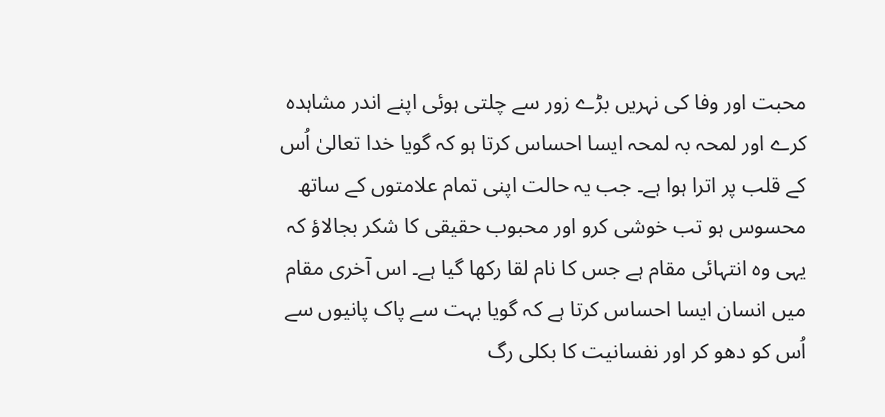محبت اور وفا کی نہریں بڑے زور سے چلتی ہوئی اپنے اندر مشاہدہ کرے اور لمحہ بہ لمحہ ایسا احساس کرتا ہو کہ گویا خدا تعالیٰ اُس کے قلب پر اترا ہوا ہے۔ جب یہ حالت اپنی تمام علامتوں کے ساتھ محسوس ہو تب خوشی کرو اور محبوب حقیقی کا شکر بجالاؤ کہ یہی وہ انتہائی مقام ہے جس کا نام لقا رکھا گیا ہے۔ اس آخری مقام میں انسان ایسا احساس کرتا ہے کہ گویا بہت سے پاک پانیوں سے اُس کو دھو کر اور نفسانیت کا بکلی رگ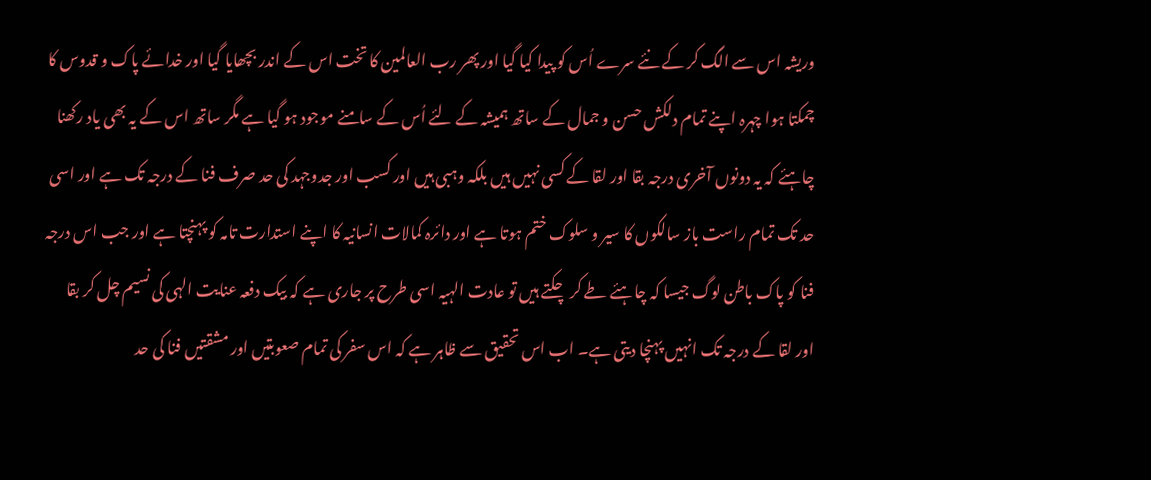وریشہ اس سے الگ کر کے نئے سرے اُس کو پیدا کیا گیا اور پھر رب العالمین کا تخت اس کے اندر بچھایا گیا اور خدائے پاک و قدوس کا چمکتا ہوا چہرہ اپنے تمام دلکش حسن و جمال کے ساتھ ہمیشہ کے لئے اُس کے سامنے موجود ہو گیا ہے مگر ساتھ اس کے یہ بھی یاد رکھنا چاہئے کہ یہ دونوں آخری درجہ بقا اور لقا کے کسی نہیں ہیں بلکہ وہبی ہیں اور کسب اور جدوجہد کی حد صرف فنا کے درجہ تک ہے اور اسی حد تک تمام راست باز سالکوں کا سیر و سلوک ختم ہوتا ہے اور دائرہ کمالات انسانیہ کا اپنے استدارت تامہ کو پہنچتا ہے اور جب اس درجہ فنا کو پاک باطن لوگ جیسا کہ چاہئے طے کر چکتے ہیں تو عادت الہیہ اسی طرح پر جاری ہے کہ بیک دفعہ عنایت الہی کی نسیم چل کر بقا اور لقا کے درجہ تک انہیں پہنچا دیتی ہے۔ اب اس تحقیق سے ظاہر ہے کہ اس سفر کی تمام صعوبتیں اور مشقتیں فنا کی حد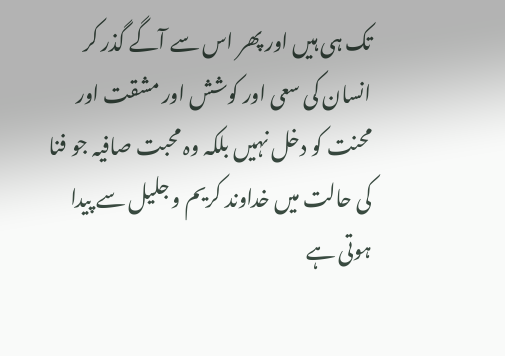تک ہی ہیں اور پھر اس سے آگے گذر کر انسان کی سعی اور کوشش اور مشقت اور محنت کو دخل نہیں بلکہ وہ محبت صافیہ جو فنا کی حالت میں خداوند کریم و جلیل سے پیدا ہوتی ہے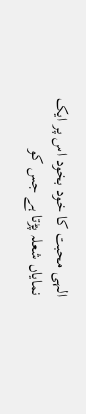الہی محبت کا خود بخود اس پر ایک نمایاں شعلہ پڑتا ہے جس کو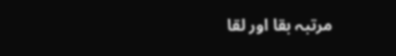مرتبہ بقا اور لقا